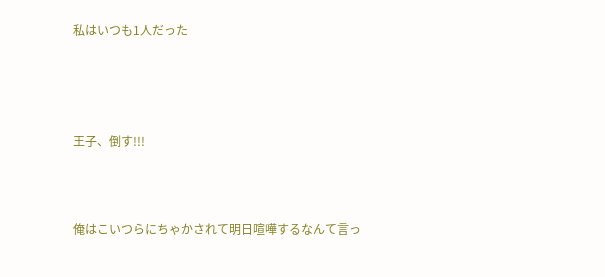私はいつも1人だった




王子、倒す!!!



俺はこいつらにちゃかされて明日喧嘩するなんて言っ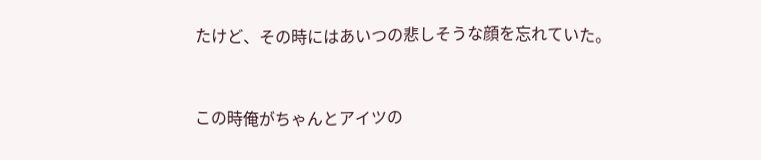たけど、その時にはあいつの悲しそうな顔を忘れていた。



この時俺がちゃんとアイツの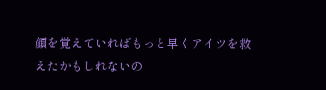顔を覚えていればもっと早くアイツを救えたかもしれないの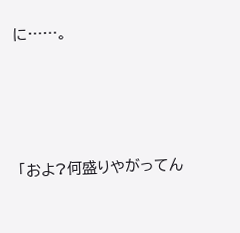に……。







「およ?何盛りやがってん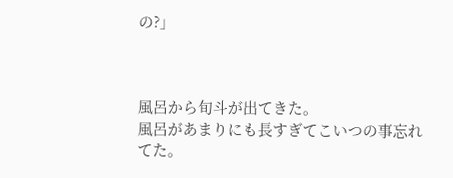の?」



風呂から旬斗が出てきた。
風呂があまりにも長すぎてこいつの事忘れてた。